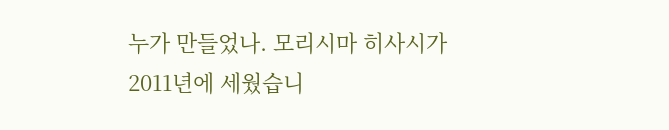누가 만들었나. 모리시마 히사시가 2011년에 세웠습니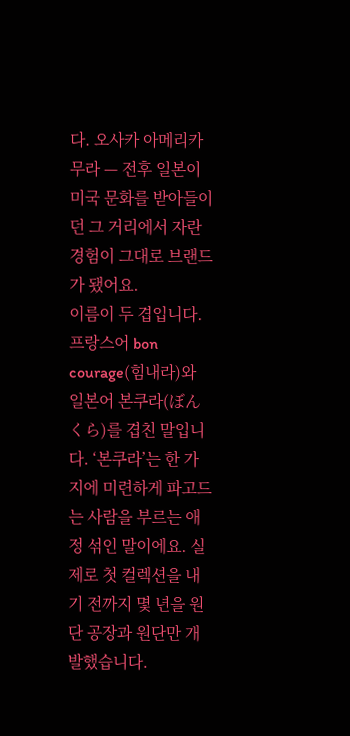다. 오사카 아메리카무라 — 전후 일본이 미국 문화를 받아들이던 그 거리에서 자란 경험이 그대로 브랜드가 됐어요.
이름이 두 겹입니다. 프랑스어 bon courage(힘내라)와 일본어 본쿠라(ぼんくら)를 겹친 말입니다. ‘본쿠라’는 한 가지에 미련하게 파고드는 사람을 부르는 애정 섞인 말이에요. 실제로 첫 컬렉션을 내기 전까지 몇 년을 원단 공장과 원단만 개발했습니다.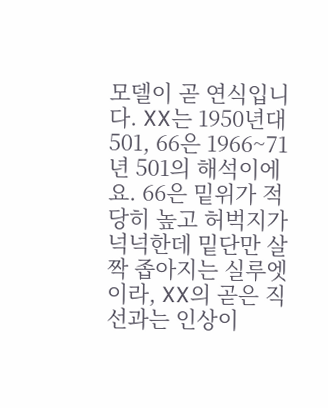모델이 곧 연식입니다. XX는 1950년대 501, 66은 1966~71년 501의 해석이에요. 66은 밑위가 적당히 높고 허벅지가 넉넉한데 밑단만 살짝 좁아지는 실루엣이라, XX의 곧은 직선과는 인상이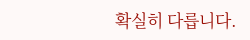확실히 다릅니다.